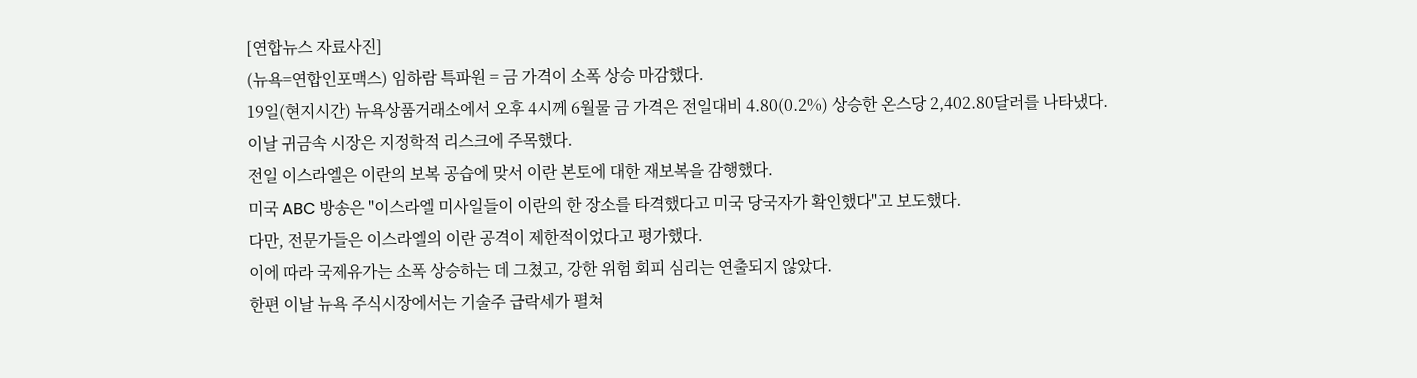[연합뉴스 자료사진]
(뉴욕=연합인포맥스) 임하람 특파원 = 금 가격이 소폭 상승 마감했다.
19일(현지시간) 뉴욕상품거래소에서 오후 4시께 6월물 금 가격은 전일대비 4.80(0.2%) 상승한 온스당 2,402.80달러를 나타냈다.
이날 귀금속 시장은 지정학적 리스크에 주목했다.
전일 이스라엘은 이란의 보복 공습에 맞서 이란 본토에 대한 재보복을 감행했다.
미국 ABC 방송은 "이스라엘 미사일들이 이란의 한 장소를 타격했다고 미국 당국자가 확인했다"고 보도했다.
다만, 전문가들은 이스라엘의 이란 공격이 제한적이었다고 평가했다.
이에 따라 국제유가는 소폭 상승하는 데 그쳤고, 강한 위험 회피 심리는 연출되지 않았다.
한편 이날 뉴욕 주식시장에서는 기술주 급락세가 펼쳐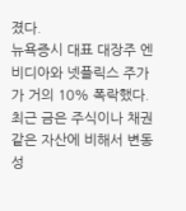졌다.
뉴욕증시 대표 대장주 엔비디아와 넷플릭스 주가가 거의 10% 폭락했다.
최근 금은 주식이나 채권 같은 자산에 비해서 변동성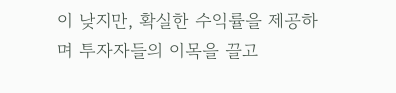이 낮지만, 확실한 수익률을 제공하며 투자자들의 이목을 끌고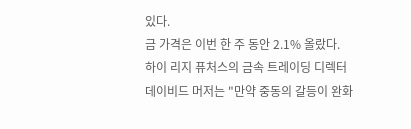있다.
금 가격은 이번 한 주 동안 2.1% 올랐다.
하이 리지 퓨처스의 금속 트레이딩 디렉터 데이비드 머저는 "만약 중동의 갈등이 완화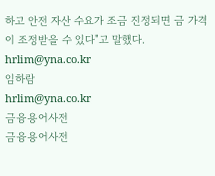하고 안전 자산 수요가 조금 진정되면 금 가격이 조정받을 수 있다"고 말했다.
hrlim@yna.co.kr
임하람
hrlim@yna.co.kr
금융용어사전
금융용어사전